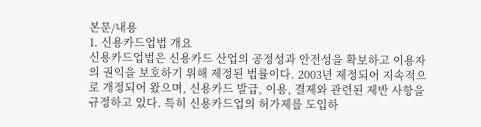본문/내용
1. 신용카드업법 개요
신용카드업법은 신용카드 산업의 공정성과 안전성을 확보하고 이용자의 권익을 보호하기 위해 제정된 법률이다. 2003년 제정되어 지속적으로 개정되어 왔으며, 신용카드 발급, 이용, 결제와 관련된 제반 사항을 규정하고 있다. 특히 신용카드업의 허가제를 도입하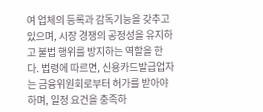여 업체의 등록과 감독기능을 갖추고 있으며, 시장 경쟁의 공정성을 유지하고 불법 행위를 방지하는 역할을 한다. 법령에 따르면, 신용카드발급업자는 금융위원회로부터 허가를 받아야 하며, 일정 요건을 충족하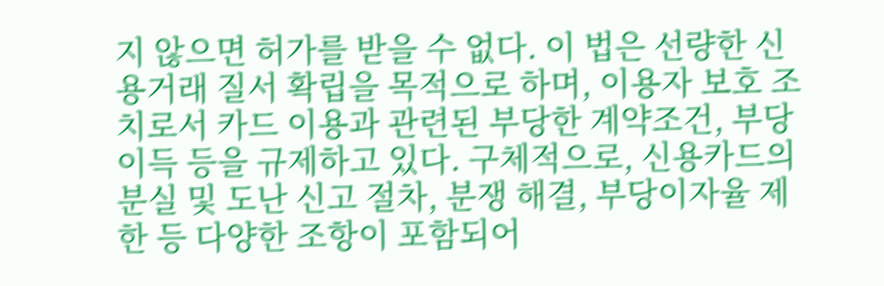지 않으면 허가를 받을 수 없다. 이 법은 선량한 신용거래 질서 확립을 목적으로 하며, 이용자 보호 조치로서 카드 이용과 관련된 부당한 계약조건, 부당이득 등을 규제하고 있다. 구체적으로, 신용카드의 분실 및 도난 신고 절차, 분쟁 해결, 부당이자율 제한 등 다양한 조항이 포함되어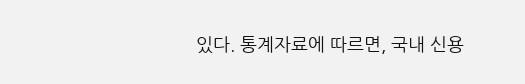있다. 통계자료에 따르면, 국내 신용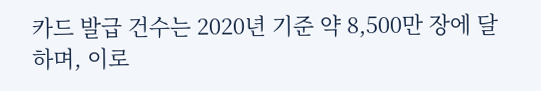카드 발급 건수는 2020년 기준 약 8,500만 장에 달하며, 이로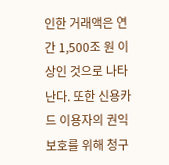인한 거래액은 연간 1,500조 원 이상인 것으로 나타난다. 또한 신용카드 이용자의 권익 보호를 위해 청구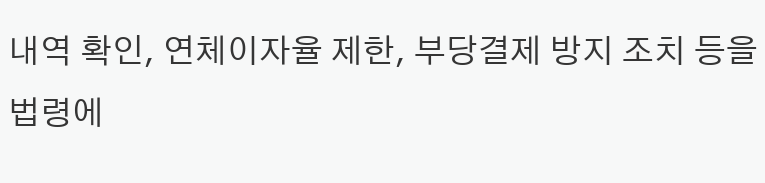내역 확인, 연체이자율 제한, 부당결제 방지 조치 등을 법령에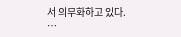서 의무화하고 있다. …